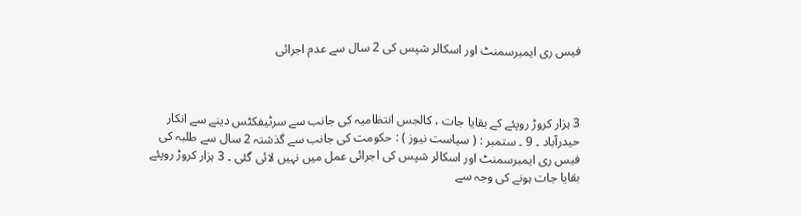فیس ری ایمبرسمنٹ اور اسکالر شپس کی 2 سال سے عدم اجرائی



3 ہزار کروڑ روپئے کے بقایا جات ، کالجس انتظامیہ کی جانب سے سرٹیفکٹس دینے سے انکار
حیدرآباد ۔ 9 ۔ ستمبر : ( سیاست نیوز ) : حکومت کی جانب سے گذشتہ 2 سال سے طلبہ کی فیس ری ایمبرسمنٹ اور اسکالر شپس کی اجرائی عمل میں نہیں لائی گئی ۔ 3 ہزار کروڑ روپئے بقایا جات ہونے کی وجہ سے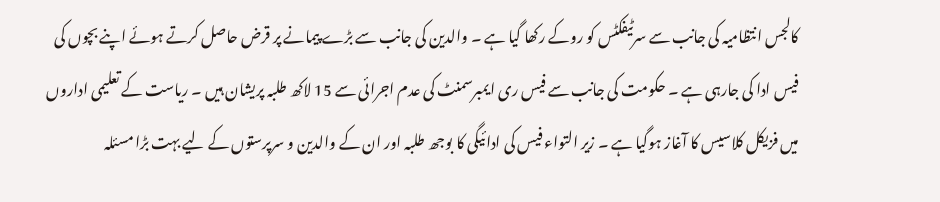کالجس انتظامیہ کی جانب سے سرٹیفکٹس کو روکے رکھا گیا ہے ۔ والدین کی جانب سے بڑے پیمانے پر قرض حاصل کرتے ہوئے اپنے بچوں کی فیس ادا کی جارہی ہے ۔ حکومت کی جانب سے فیس ری ایمبرسمنٹ کی عدم اجرائی سے 15 لاکھ طلبہ پریشان ہیں ۔ ریاست کے تعلیمی اداروں میں فزیکل کلاسیس کا آغاز ہوگیا ہے ۔ زیر التواء فیس کی ادائیگی کا بوجھ طلبہ اور ان کے والدین و سرپرستوں کے لیے بہت بڑا مسئلہ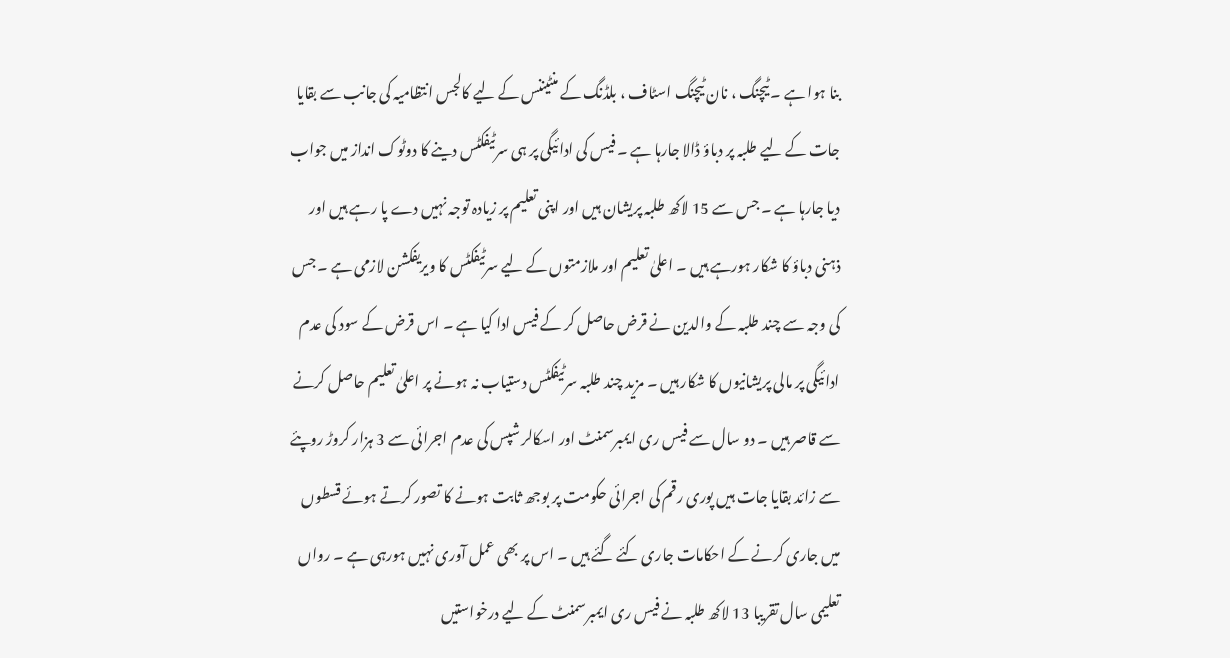بنا ہوا ہے ۔ ٹیچنگ ، نان ٹیچنگ اسٹاف ، بلڈنگ کے منٹیننس کے لیے کالجس انتظامیہ کی جانب سے بقایا جات کے لیے طلبہ پر دباؤ ڈالا جارہا ہے ۔ فیس کی ادائیگی پر ہی سرٹیفکٹس دینے کا دوٹوک انداز میں جواب دیا جارہا ہے ۔ جس سے 15 لاکھ طلبہ پریشان ہیں اور اپنی تعلیم پر زیادہ توجہ نہیں دے پا رہے ہیں اور ذہنی دباؤ کا شکار ہورہے ہیں ۔ اعلیٰ تعلیم اور ملازمتوں کے لیے سرٹیفکٹس کا ویریفکشن لازمی ہے ۔ جس کی وجہ سے چند طلبہ کے والدین نے قرض حاصل کر کے فیس ادا کیا ہے ۔ اس قرض کے سود کی عدم ادائیگی پر مالی پریشانیوں کا شکار ہیں ۔ مزید چند طلبہ سرٹیفکٹس دستیاب نہ ہونے پر اعلیٰ تعلیم حاصل کرنے سے قاصر ہیں ۔ دو سال سے فیس ری ایمبرسمنٹ اور اسکالر شپس کی عدم اجرائی سے 3 ہزار کروڑ روپئے سے زائد بقایا جات ہیں پوری رقم کی اجرائی حکومت پر بوجھ ثابت ہونے کا تصور کرتے ہوئے قسطوں میں جاری کرنے کے احکامات جاری کئے گئے ہیں ۔ اس پر بھی عمل آوری نہیں ہورہی ہے ۔ رواں تعلیمی سال تقریبا 13 لاکھ طلبہ نے فیس ری ایمبرسمنٹ کے لیے درخواستیں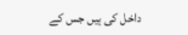داخل کی ہیں جس کے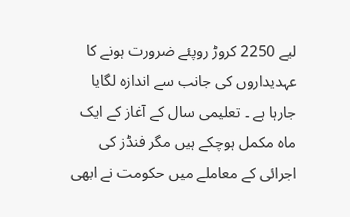لیے 2250 کروڑ روپئے ضرورت ہونے کا عہدیداروں کی جانب سے اندازہ لگایا جارہا ہے ۔ تعلیمی سال کے آغاز کے ایک ماہ مکمل ہوچکے ہیں مگر فنڈز کی اجرائی کے معاملے میں حکومت نے ابھی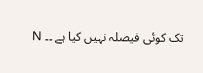تک کوئی فیصلہ نہیں کیا ہے ۔۔ N